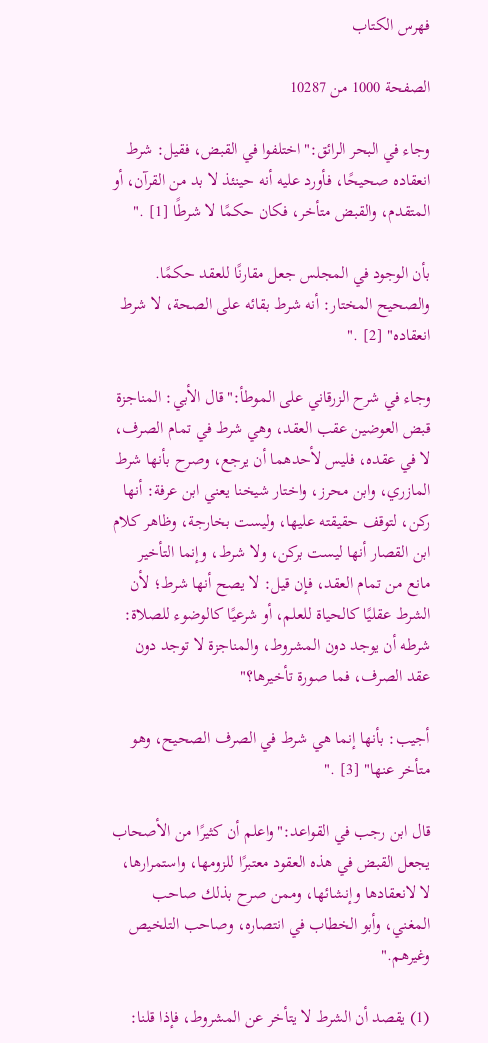فهرس الكتاب

الصفحة 1000 من 10287

وجاء في البحر الرائق:"اختلفوا في القبض، فقيل: شرط انعقاده صحيحًا، فأورد عليه أنه حينئذ لا بد من القرآن، أو المتقدم، والقبض متأخر، فكان حكمًا لا شرطًا [1] ."

بأن الوجود في المجلس جعل مقارنًا للعقد حكمًا. والصحيح المختار: أنه شرط بقائه على الصحة، لا شرط انعقاده" [2] ."

وجاء في شرح الزرقاني على الموطأ:"قال الأبي: المناجزة قبض العوضين عقب العقد، وهي شرط في تمام الصرف، لا في عقده، فليس لأحدهما أن يرجع، وصرح بأنها شرط المازري، وابن محرز، واختار شيخنا يعني ابن عرفة: أنها ركن، لتوقف حقيقته عليها، وليست بخارجة، وظاهر كلام ابن القصار أنها ليست بركن، ولا شرط، وإنما التأخير مانع من تمام العقد، فإن قيل: لا يصح أنها شرط؛ لأن الشرط عقليًا كالحياة للعلم، أو شرعيًا كالوضوء للصلاة: شرطه أن يوجد دون المشروط، والمناجزة لا توجد دون عقد الصرف، فما صورة تأخيرها؟"

أجيب: بأنها إنما هي شرط في الصرف الصحيح، وهو متأخر عنها" [3] ."

قال ابن رجب في القواعد:"واعلم أن كثيرًا من الأصحاب يجعل القبض في هذه العقود معتبرًا للزومها، واستمرارها، لا لانعقادها وإنشائها، وممن صرح بذلك صاحب المغني، وأبو الخطاب في انتصاره، وصاحب التلخيص وغيرهم."

(1) يقصد أن الشرط لا يتأخر عن المشروط، فإذا قلنا: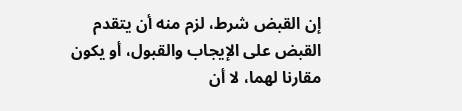إن القبض شرط، لزم منه أن يتقدم القبض على الإيجاب والقبول، أو يكون مقارنا لهما، لا أن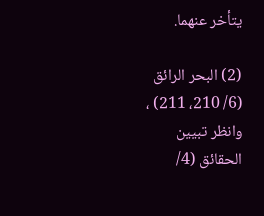يتأخر عنهما.

(2) البحر الرائق (6/ 210، 211) ، وانظر تبيين الحقائق (4/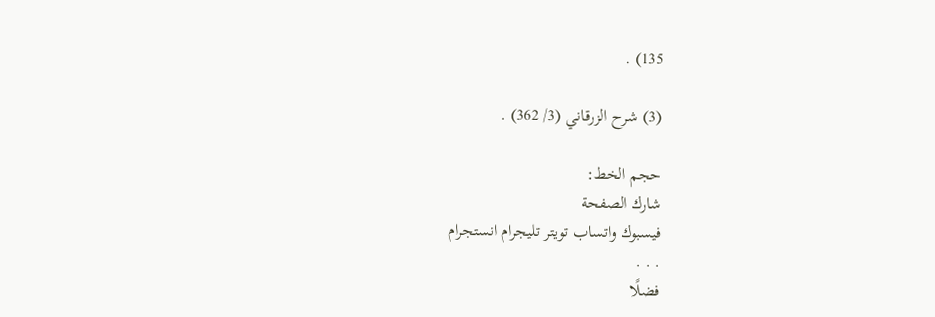135) .

(3) شرح الزرقاني (3/ 362) .

حجم الخط:
شارك الصفحة
فيسبوك واتساب تويتر تليجرام انستجرام
. . .
فضلًا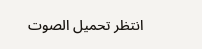انتظر تحميل الصوت